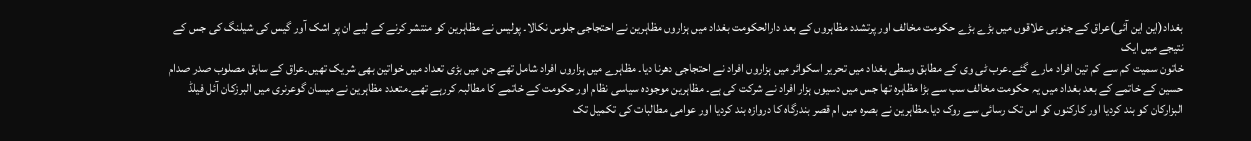بغداد(این این آئی)عراق کے جنوبی علاقوں میں بڑے بڑے حکومت مخالف اور پرتشدد مظاہروں کے بعد دارالحکومت بغداد میں ہزاروں مظاہرین نے احتجاجی جلوس نکالا۔ پولیس نے مظاہرین کو منتشر کرنے کے لیے ان پر اشک آور گیس کی شیلنگ کی جس کے نتیجے میں ایک
خاتون سمیت کم سے کم تین افراد مارے گئے۔عرب ٹی وی کے مطابق وسطی بغداد میں تحریر اسکوائر میں ہزاروں افراد نے احتجاجی دھرنا دیا۔ مظاہرے میں ہزاروں افراد شامل تھے جن میں بڑی تعداد میں خواتین بھی شریک تھیں۔عراق کے سابق مصلوب صدر صدام حسین کے خاتمے کے بعد بغداد میں یہ حکومت مخالف سب سے بڑا مظاہرہ تھا جس میں دسیوں ہزار افراد نے شرکت کی ہے۔ مظاہرین موجودہ سیاسی نظام اور حکومت کے خاتمے کا مطالبہ کررہے تھے۔متعدد مظاہرین نے میسان گوعرنری میں البرزکان آئل فیلڈ البزارکان کو بند کردیا اور کارکنوں کو اس تک رسائی سے روک دیا۔مظاہرین نے بصرہ میں ام قصر بندرگاہ کا دروازہ بند کردیا اور عوامی مطالبات کی تکمیل تک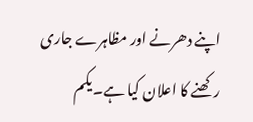اپنے دھرنے اور مظاہرے جاری رکھنے کا اعلان کیا ہے۔یکم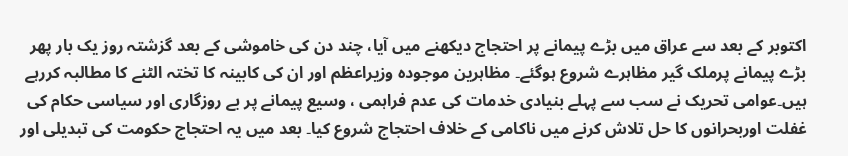اکتوبر کے بعد سے عراق میں بڑے پیمانے پر احتجاج دیکھنے میں آیا، چند دن کی خاموشی کے بعد گزشتہ روز یک بار پھر بڑے پیمانے پرملک گیر مظاہرے شروع ہوگئے۔ مظاہرین موجودہ وزیراعظم اور ان کی کابینہ کا تختہ الٹنے کا مطالبہ کررہے ہیں۔عوامی تحریک نے سب سے پہلے بنیادی خدمات کی عدم فراہمی ، وسیع پیمانے پر بے روزگاری اور سیاسی حکام کی غفلت اوربحرانوں کا حل تلاش کرنے میں ناکامی کے خلاف احتجاج شروع کیا۔ بعد میں یہ احتجاج حکومت کی تبدیلی اور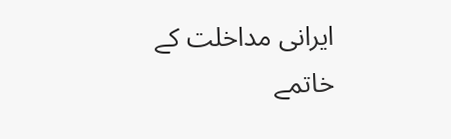ایرانی مداخلت کے خاتمے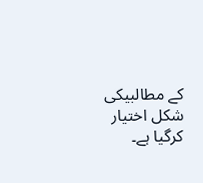کے مطالبیکی شکل اختیار کرگیا ہے۔